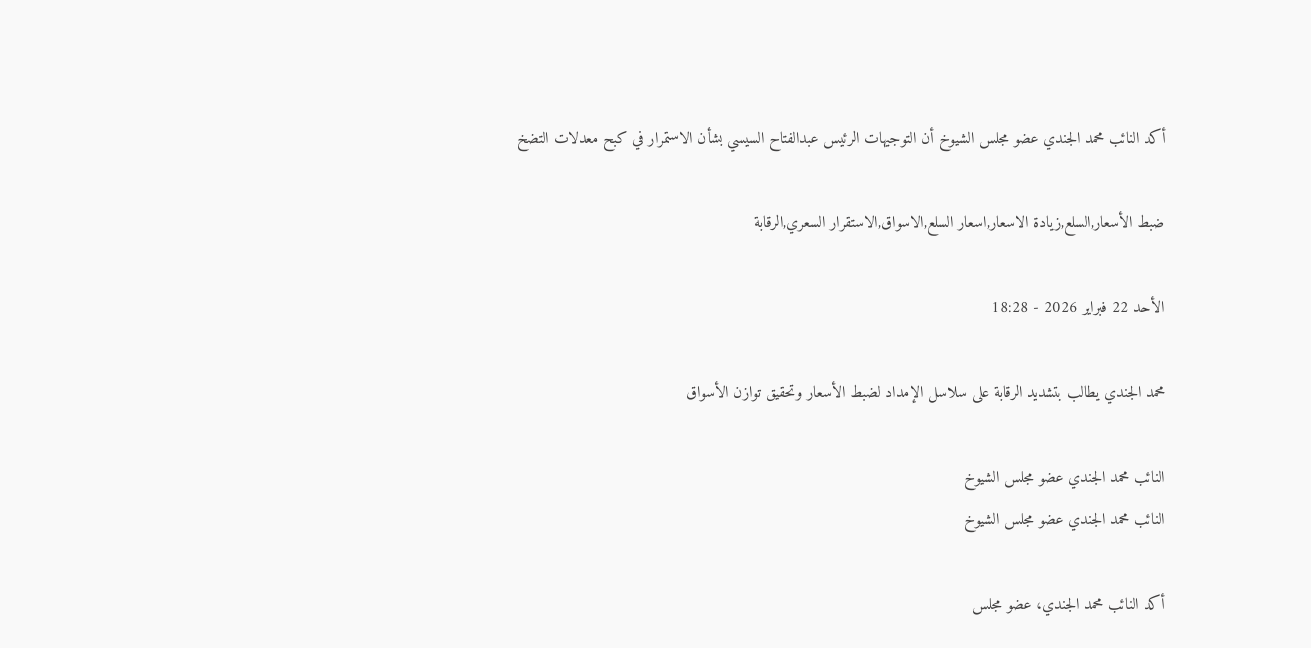أكد النائب محمد الجندي عضو مجلس الشيوخ أن التوجيهات الرئيس عبدالفتاح السيسي بشأن الاستمرار في كبح معدلات التضخ

ضبط الأسعار,السلع,زيادة الاسعار,اسعار السلع,الاسواق,الاستقرار السعري,الرقابة

الأحد 22 فبراير 2026 - 18:28

محمد الجندي يطالب بتشديد الرقابة على سلاسل الإمداد لضبط الأسعار وتحقيق توازن الأسواق

النائب محمد الجندي عضو مجلس الشيوخ
النائب محمد الجندي عضو مجلس الشيوخ

أكد النائب محمد الجندي، عضو مجلس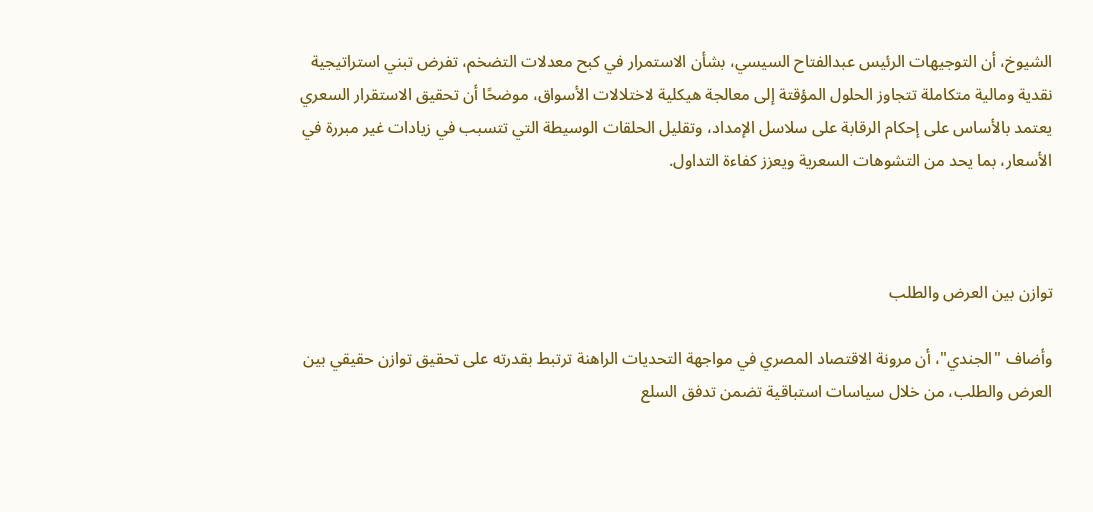الشيوخ، أن التوجيهات الرئيس عبدالفتاح السيسي، بشأن الاستمرار في كبح معدلات التضخم، تفرض تبني استراتيجية نقدية ومالية متكاملة تتجاوز الحلول المؤقتة إلى معالجة هيكلية لاختلالات الأسواق، موضحًا أن تحقيق الاستقرار السعري يعتمد بالأساس على إحكام الرقابة على سلاسل الإمداد، وتقليل الحلقات الوسيطة التي تتسبب في زيادات غير مبررة في الأسعار، بما يحد من التشوهات السعرية ويعزز كفاءة التداول.



توازن بين العرض والطلب

وأضاف "الجندي"، أن مرونة الاقتصاد المصري في مواجهة التحديات الراهنة ترتبط بقدرته على تحقيق توازن حقيقي بين العرض والطلب، من خلال سياسات استباقية تضمن تدفق السلع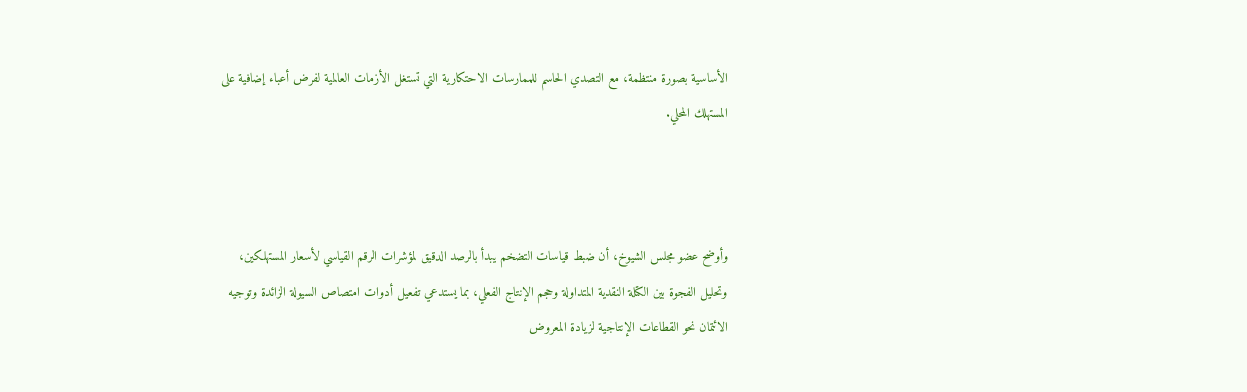الأساسية بصورة منتظمة، مع التصدي الحاسم للممارسات الاحتكارية التي تستغل الأزمات العالمية لفرض أعباء إضافية على المستهلك المحلي.



وأوضح عضو مجلس الشيوخ، أن ضبط قياسات التضخم يبدأ بالرصد الدقيق لمؤشرات الرقم القياسي لأسعار المستهلكين، وتحليل الفجوة بين الكتلة النقدية المتداولة وحجم الإنتاج الفعلي، بما يستدعي تفعيل أدوات امتصاص السيولة الزائدة وتوجيه الائتمان نحو القطاعات الإنتاجية لزيادة المعروض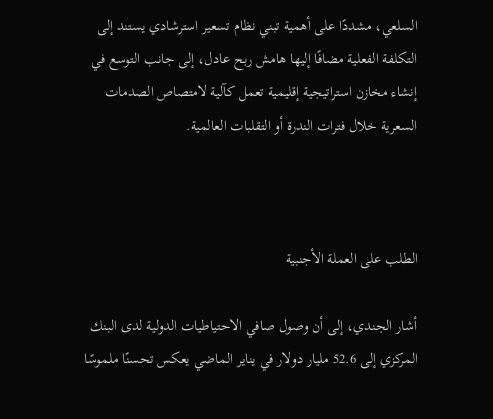السلعي، مشددًا على أهمية تبني نظام تسعير استرشادي يستند إلى التكلفة الفعلية مضافًا إليها هامش ربح عادل، إلى جانب التوسع في إنشاء مخازن استراتيجية إقليمية تعمل كآلية لامتصاص الصدمات السعرية خلال فترات الندرة أو التقلبات العالمية.



الطلب على العملة الأجنبية

أشار الجندي، إلى أن وصول صافي الاحتياطيات الدولية لدى البنك المركزي إلى 52.6 مليار دولار في يناير الماضي يعكس تحسنًا ملموسًا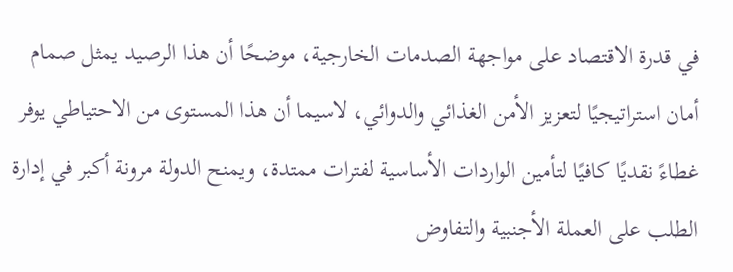في قدرة الاقتصاد على مواجهة الصدمات الخارجية، موضحًا أن هذا الرصيد يمثل صمام أمان استراتيجيًا لتعزيز الأمن الغذائي والدوائي، لاسيما أن هذا المستوى من الاحتياطي يوفر غطاءً نقديًا كافيًا لتأمين الواردات الأساسية لفترات ممتدة، ويمنح الدولة مرونة أكبر في إدارة الطلب على العملة الأجنبية والتفاوض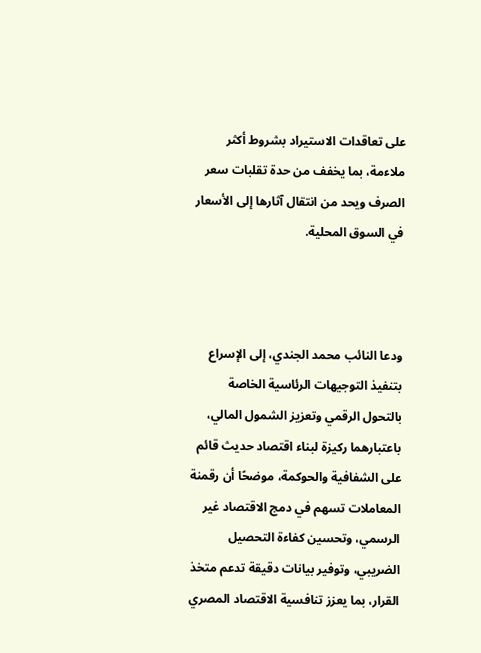على تعاقدات الاستيراد بشروط أكثر ملاءمة، بما يخفف من حدة تقلبات سعر الصرف ويحد من انتقال آثارها إلى الأسعار في السوق المحلية.



ودعا النائب محمد الجندي، إلى الإسراع بتنفيذ التوجيهات الرئاسية الخاصة بالتحول الرقمي وتعزيز الشمول المالي، باعتبارهما ركيزة لبناء اقتصاد حديث قائم على الشفافية والحوكمة، موضحًا أن رقمنة المعاملات تسهم في دمج الاقتصاد غير الرسمي، وتحسين كفاءة التحصيل الضريبي، وتوفير بيانات دقيقة تدعم متخذ القرار، بما يعزز تنافسية الاقتصاد المصري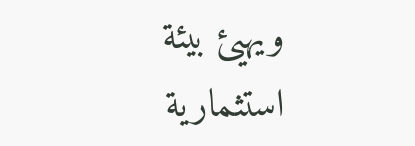ويهيئ بيئة استثمارية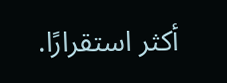أكثر استقرارًا.